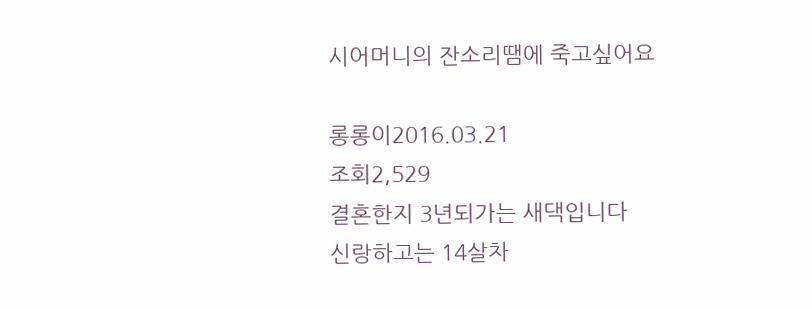시어머니의 잔소리땜에 죽고싶어요

롱롱이2016.03.21
조회2,529
결혼한지 3년되가는 새댁입니다
신랑하고는 14살차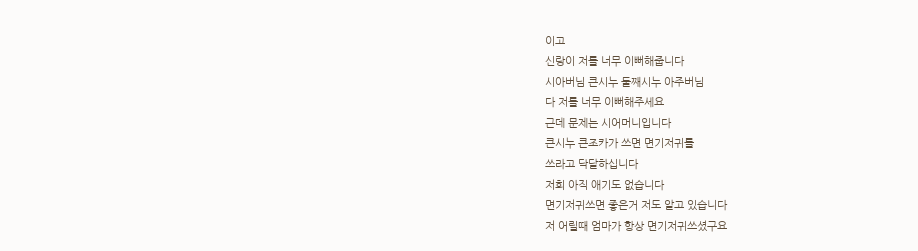이고
신랑이 저를 너무 이뻐해줍니다
시아버님 큰시누 둘째시누 아주버님
다 저를 너무 이뻐해주세요
근데 문제는 시어머니입니다
큰시누 큰조카가 쓰면 면기저귀를
쓰라고 닥달하십니다
저희 아직 애기도 없습니다
면기저귀쓰면 좋은거 저도 알고 있습니다
저 어릴때 엄마가 항상 면기저귀쓰셨구요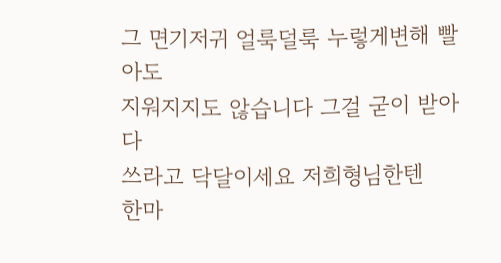그 면기저귀 얼룩덜룩 누렇게변해 빨아도
지워지지도 않습니다 그걸 굳이 받아다
쓰라고 닥달이세요 저희형님한텐
한마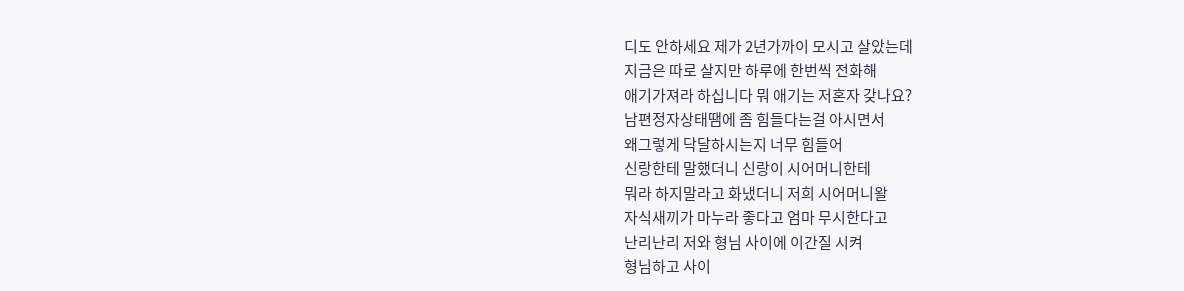디도 안하세요 제가 2년가까이 모시고 살았는데
지금은 따로 살지만 하루에 한번씩 전화해
애기가져라 하십니다 뭐 애기는 저혼자 갖나요?
남편정자상태땜에 좀 힘들다는걸 아시면서
왜그렇게 닥달하시는지 너무 힘들어
신랑한테 말했더니 신랑이 시어머니한테
뭐라 하지말라고 화냈더니 저희 시어머니왈
자식새끼가 마누라 좋다고 엄마 무시한다고
난리난리 저와 형님 사이에 이간질 시켜
형님하고 사이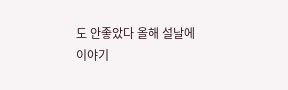도 안좋았다 올해 설날에
이야기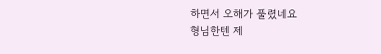하면서 오해가 풀렸네요
형님한텐 제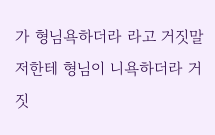가 형님욕하더라 라고 거짓말
저한테 형님이 니욕하더라 거짓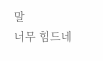말
너무 힘드네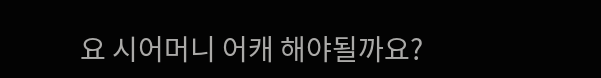요 시어머니 어캐 해야될까요?